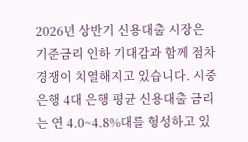2026년 상반기 신용대출 시장은 기준금리 인하 기대감과 함께 점차 경쟁이 치열해지고 있습니다. 시중은행 4대 은행 평균 신용대출 금리는 연 4.0~4.8%대를 형성하고 있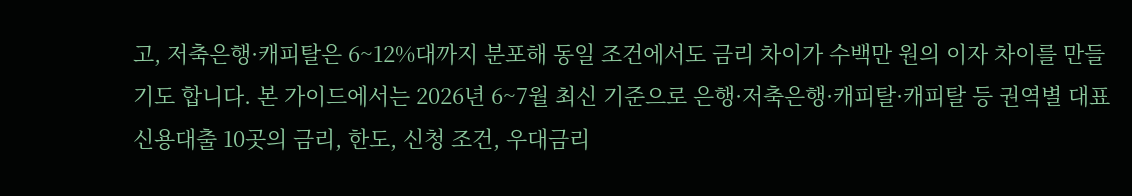고, 저축은행·캐피탈은 6~12%대까지 분포해 동일 조건에서도 금리 차이가 수백만 원의 이자 차이를 만들기도 합니다. 본 가이드에서는 2026년 6~7월 최신 기준으로 은행·저축은행·캐피탈·캐피탈 등 권역별 대표 신용대출 10곳의 금리, 한도, 신청 조건, 우대금리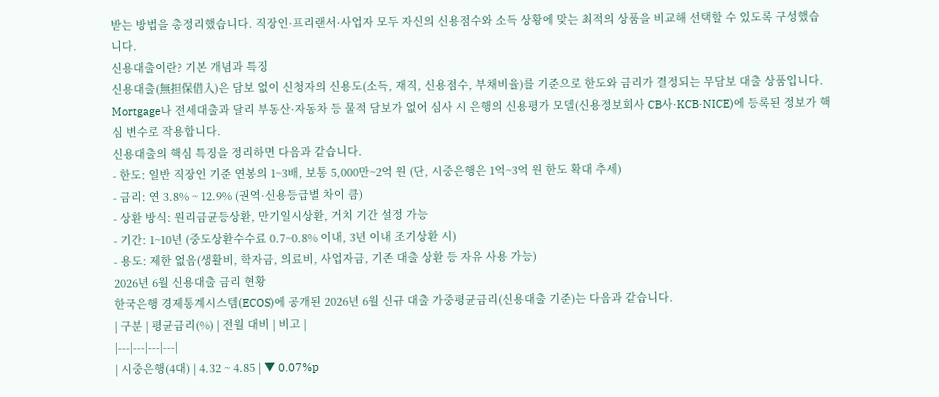받는 방법을 총정리했습니다. 직장인·프리랜서·사업자 모두 자신의 신용점수와 소득 상황에 맞는 최적의 상품을 비교해 선택할 수 있도록 구성했습니다.
신용대출이란? 기본 개념과 특징
신용대출(無担保借入)은 담보 없이 신청자의 신용도(소득, 재직, 신용점수, 부채비율)를 기준으로 한도와 금리가 결정되는 무담보 대출 상품입니다. Mortgage나 전세대출과 달리 부동산·자동차 등 물적 담보가 없어 심사 시 은행의 신용평가 모델(신용정보회사 CB사·KCB·NICE)에 등록된 정보가 핵심 변수로 작용합니다.
신용대출의 핵심 특징을 정리하면 다음과 같습니다.
- 한도: 일반 직장인 기준 연봉의 1~3배, 보통 5,000만~2억 원 (단, 시중은행은 1억~3억 원 한도 확대 추세)
- 금리: 연 3.8% ~ 12.9% (권역·신용등급별 차이 큼)
- 상환 방식: 원리금균등상환, 만기일시상환, 거치 기간 설정 가능
- 기간: 1~10년 (중도상환수수료 0.7~0.8% 이내, 3년 이내 조기상환 시)
- 용도: 제한 없음(생활비, 학자금, 의료비, 사업자금, 기존 대출 상환 등 자유 사용 가능)
2026년 6월 신용대출 금리 현황
한국은행 경제통계시스템(ECOS)에 공개된 2026년 6월 신규 대출 가중평균금리(신용대출 기준)는 다음과 같습니다.
| 구분 | 평균금리(%) | 전월 대비 | 비고 |
|---|---|---|---|
| 시중은행(4대) | 4.32 ~ 4.85 | ▼ 0.07%p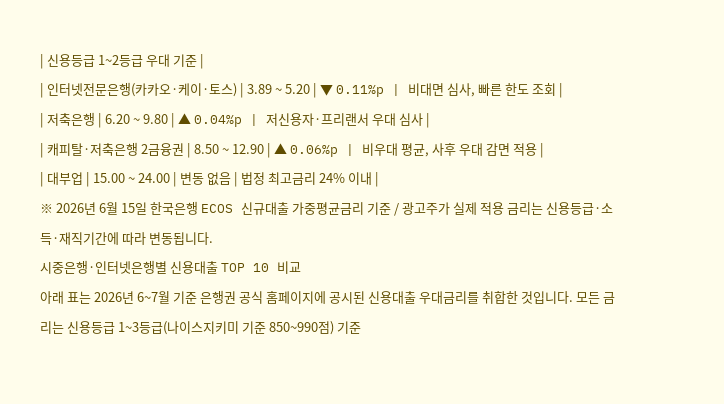| 신용등급 1~2등급 우대 기준 |
| 인터넷전문은행(카카오·케이·토스) | 3.89 ~ 5.20 | ▼ 0.11%p | 비대면 심사, 빠른 한도 조회 |
| 저축은행 | 6.20 ~ 9.80 | ▲ 0.04%p | 저신용자·프리랜서 우대 심사 |
| 캐피탈·저축은행 2금융권 | 8.50 ~ 12.90 | ▲ 0.06%p | 비우대 평균, 사후 우대 감면 적용 |
| 대부업 | 15.00 ~ 24.00 | 변동 없음 | 법정 최고금리 24% 이내 |
※ 2026년 6월 15일 한국은행 ECOS 신규대출 가중평균금리 기준 / 광고주가 실제 적용 금리는 신용등급·소득·재직기간에 따라 변동됩니다.
시중은행·인터넷은행별 신용대출 TOP 10 비교
아래 표는 2026년 6~7월 기준 은행권 공식 홈페이지에 공시된 신용대출 우대금리를 취합한 것입니다. 모든 금리는 신용등급 1~3등급(나이스지키미 기준 850~990점) 기준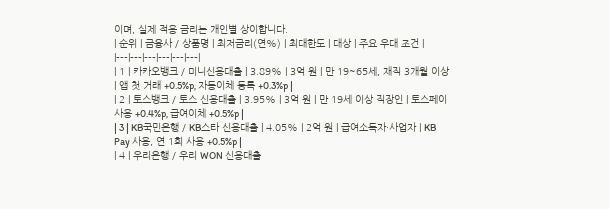이며, 실제 적용 금리는 개인별 상이합니다.
| 순위 | 금융사 / 상품명 | 최저금리(연%) | 최대한도 | 대상 | 주요 우대 조건 |
|---|---|---|---|---|---|
| 1 | 카카오뱅크 / 미니신용대출 | 3.89% | 3억 원 | 만 19~65세, 재직 3개월 이상 | 앱 첫 거래 +0.5%p, 자동이체 등록 +0.3%p |
| 2 | 토스뱅크 / 토스 신용대출 | 3.95% | 3억 원 | 만 19세 이상 직장인 | 토스페이 사용 +0.4%p, 급여이체 +0.5%p |
| 3 | KB국민은행 / KB스타 신용대출 | 4.05% | 2억 원 | 급여소득자·사업자 | KB Pay 사용, 연 1회 사용 +0.5%p |
| 4 | 우리은행 / 우리 WON 신용대출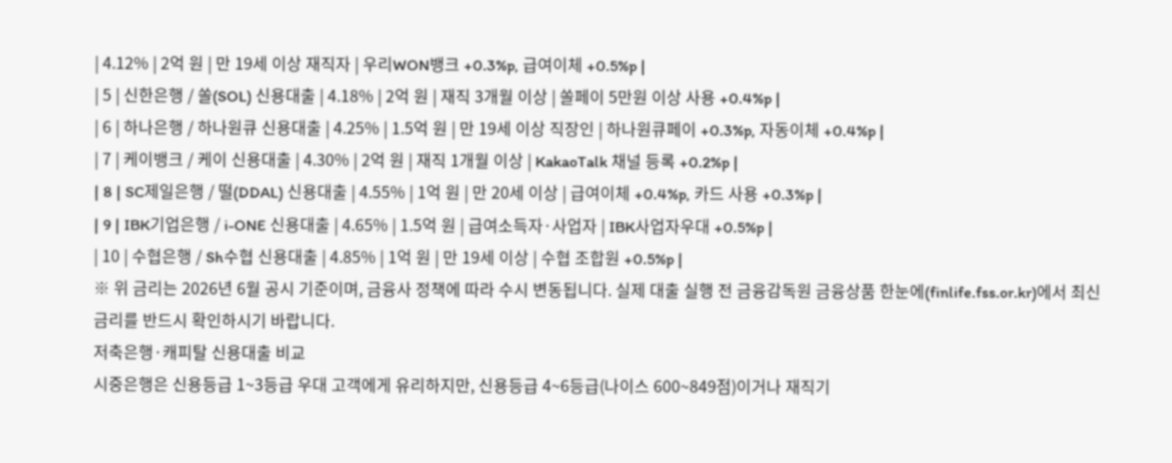| 4.12% | 2억 원 | 만 19세 이상 재직자 | 우리WON뱅크 +0.3%p, 급여이체 +0.5%p |
| 5 | 신한은행 / 쏠(SOL) 신용대출 | 4.18% | 2억 원 | 재직 3개월 이상 | 쏠페이 5만원 이상 사용 +0.4%p |
| 6 | 하나은행 / 하나원큐 신용대출 | 4.25% | 1.5억 원 | 만 19세 이상 직장인 | 하나원큐페이 +0.3%p, 자동이체 +0.4%p |
| 7 | 케이뱅크 / 케이 신용대출 | 4.30% | 2억 원 | 재직 1개월 이상 | KakaoTalk 채널 등록 +0.2%p |
| 8 | SC제일은행 / 떨(DDAL) 신용대출 | 4.55% | 1억 원 | 만 20세 이상 | 급여이체 +0.4%p, 카드 사용 +0.3%p |
| 9 | IBK기업은행 / i-ONE 신용대출 | 4.65% | 1.5억 원 | 급여소득자·사업자 | IBK사업자우대 +0.5%p |
| 10 | 수협은행 / Sh수협 신용대출 | 4.85% | 1억 원 | 만 19세 이상 | 수협 조합원 +0.5%p |
※ 위 금리는 2026년 6월 공시 기준이며, 금융사 정책에 따라 수시 변동됩니다. 실제 대출 실행 전 금융감독원 금융상품 한눈에(finlife.fss.or.kr)에서 최신 금리를 반드시 확인하시기 바랍니다.
저축은행·캐피탈 신용대출 비교
시중은행은 신용등급 1~3등급 우대 고객에게 유리하지만, 신용등급 4~6등급(나이스 600~849점)이거나 재직기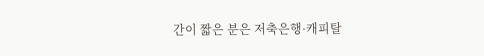간이 짧은 분은 저축은행·캐피탈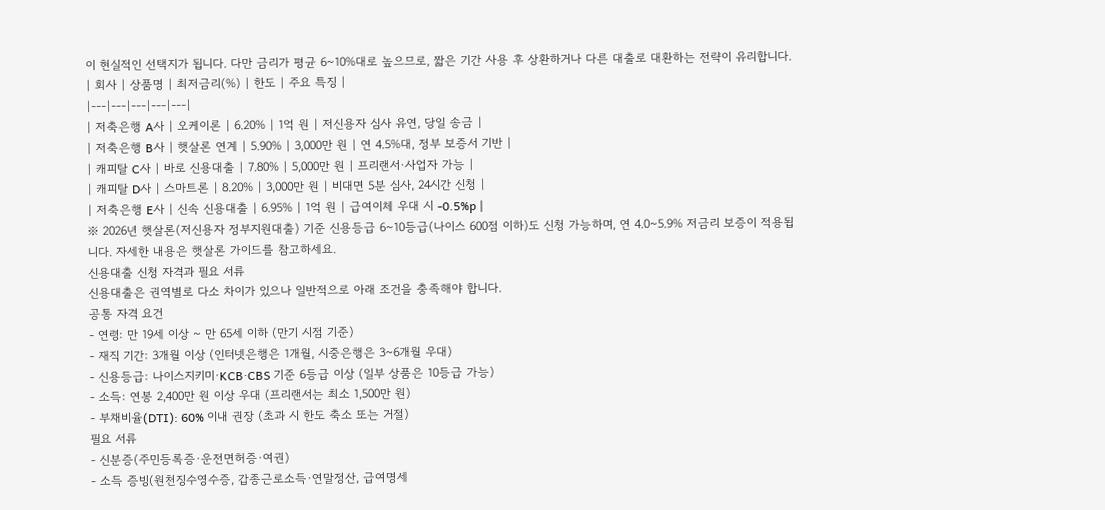이 현실적인 선택지가 됩니다. 다만 금리가 평균 6~10%대로 높으므로, 짧은 기간 사용 후 상환하거나 다른 대출로 대환하는 전략이 유리합니다.
| 회사 | 상품명 | 최저금리(%) | 한도 | 주요 특징 |
|---|---|---|---|---|
| 저축은행 A사 | 오케이론 | 6.20% | 1억 원 | 저신용자 심사 유연, 당일 송금 |
| 저축은행 B사 | 햇살론 연계 | 5.90% | 3,000만 원 | 연 4.5%대, 정부 보증서 기반 |
| 캐피탈 C사 | 바로 신용대출 | 7.80% | 5,000만 원 | 프리랜서·사업자 가능 |
| 캐피탈 D사 | 스마트론 | 8.20% | 3,000만 원 | 비대면 5분 심사, 24시간 신청 |
| 저축은행 E사 | 신속 신용대출 | 6.95% | 1억 원 | 급여이체 우대 시 -0.5%p |
※ 2026년 햇살론(저신용자 정부지원대출) 기준 신용등급 6~10등급(나이스 600점 이하)도 신청 가능하며, 연 4.0~5.9% 저금리 보증이 적용됩니다. 자세한 내용은 햇살론 가이드를 참고하세요.
신용대출 신청 자격과 필요 서류
신용대출은 권역별로 다소 차이가 있으나 일반적으로 아래 조건을 충족해야 합니다.
공통 자격 요건
- 연령: 만 19세 이상 ~ 만 65세 이하 (만기 시점 기준)
- 재직 기간: 3개월 이상 (인터넷은행은 1개월, 시중은행은 3~6개월 우대)
- 신용등급: 나이스지키미·KCB·CBS 기준 6등급 이상 (일부 상품은 10등급 가능)
- 소득: 연봉 2,400만 원 이상 우대 (프리랜서는 최소 1,500만 원)
- 부채비율(DTI): 60% 이내 권장 (초과 시 한도 축소 또는 거절)
필요 서류
- 신분증(주민등록증·운전면허증·여권)
- 소득 증빙(원천징수영수증, 갑종근로소득·연말정산, 급여명세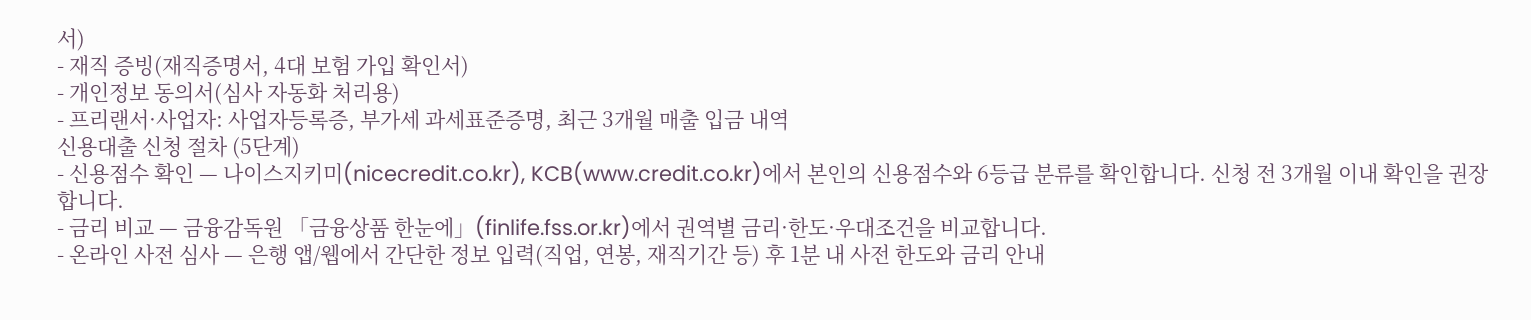서)
- 재직 증빙(재직증명서, 4대 보험 가입 확인서)
- 개인정보 동의서(심사 자동화 처리용)
- 프리랜서·사업자: 사업자등록증, 부가세 과세표준증명, 최근 3개월 매출 입금 내역
신용대출 신청 절차 (5단계)
- 신용점수 확인 — 나이스지키미(nicecredit.co.kr), KCB(www.credit.co.kr)에서 본인의 신용점수와 6등급 분류를 확인합니다. 신청 전 3개월 이내 확인을 권장합니다.
- 금리 비교 — 금융감독원 「금융상품 한눈에」(finlife.fss.or.kr)에서 권역별 금리·한도·우대조건을 비교합니다.
- 온라인 사전 심사 — 은행 앱/웹에서 간단한 정보 입력(직업, 연봉, 재직기간 등) 후 1분 내 사전 한도와 금리 안내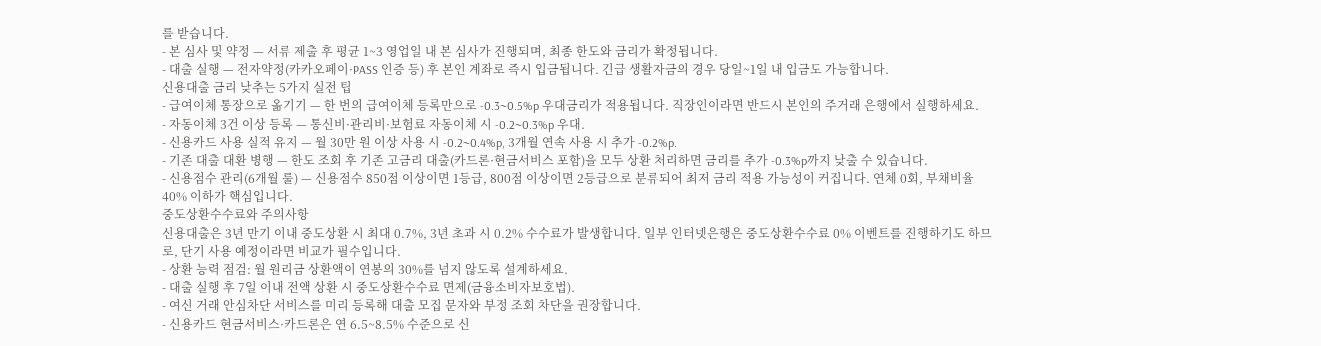를 받습니다.
- 본 심사 및 약정 — 서류 제출 후 평균 1~3 영업일 내 본 심사가 진행되며, 최종 한도와 금리가 확정됩니다.
- 대출 실행 — 전자약정(카카오페이·PASS 인증 등) 후 본인 계좌로 즉시 입금됩니다. 긴급 생활자금의 경우 당일~1일 내 입금도 가능합니다.
신용대출 금리 낮추는 5가지 실전 팁
- 급여이체 통장으로 옮기기 — 한 번의 급여이체 등록만으로 -0.3~0.5%p 우대금리가 적용됩니다. 직장인이라면 반드시 본인의 주거래 은행에서 실행하세요.
- 자동이체 3건 이상 등록 — 통신비·관리비·보험료 자동이체 시 -0.2~0.3%p 우대.
- 신용카드 사용 실적 유지 — 월 30만 원 이상 사용 시 -0.2~0.4%p, 3개월 연속 사용 시 추가 -0.2%p.
- 기존 대출 대환 병행 — 한도 조회 후 기존 고금리 대출(카드론·현금서비스 포함)을 모두 상환 처리하면 금리를 추가 -0.3%p까지 낮출 수 있습니다.
- 신용점수 관리(6개월 룰) — 신용점수 850점 이상이면 1등급, 800점 이상이면 2등급으로 분류되어 최저 금리 적용 가능성이 커집니다. 연체 0회, 부채비율 40% 이하가 핵심입니다.
중도상환수수료와 주의사항
신용대출은 3년 만기 이내 중도상환 시 최대 0.7%, 3년 초과 시 0.2% 수수료가 발생합니다. 일부 인터넷은행은 중도상환수수료 0% 이벤트를 진행하기도 하므로, 단기 사용 예정이라면 비교가 필수입니다.
- 상환 능력 점검: 월 원리금 상환액이 연봉의 30%를 넘지 않도록 설계하세요.
- 대출 실행 후 7일 이내 전액 상환 시 중도상환수수료 면제(금융소비자보호법).
- 여신 거래 안심차단 서비스를 미리 등록해 대출 모집 문자와 부정 조회 차단을 권장합니다.
- 신용카드 현금서비스·카드론은 연 6.5~8.5% 수준으로 신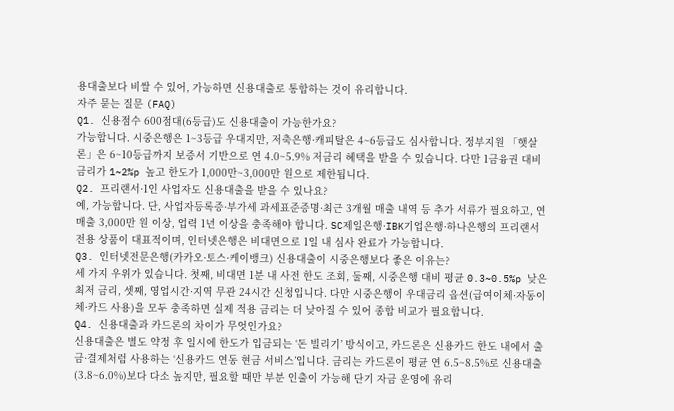용대출보다 비쌀 수 있어, 가능하면 신용대출로 통합하는 것이 유리합니다.
자주 묻는 질문 (FAQ)
Q1. 신용점수 600점대(6등급)도 신용대출이 가능한가요?
가능합니다. 시중은행은 1~3등급 우대지만, 저축은행·캐피탈은 4~6등급도 심사합니다. 정부지원 「햇살론」은 6~10등급까지 보증서 기반으로 연 4.0~5.9% 저금리 혜택을 받을 수 있습니다. 다만 1금융권 대비 금리가 1~2%p 높고 한도가 1,000만~3,000만 원으로 제한됩니다.
Q2. 프리랜서·1인 사업자도 신용대출을 받을 수 있나요?
예, 가능합니다. 단, 사업자등록증·부가세 과세표준증명·최근 3개월 매출 내역 등 추가 서류가 필요하고, 연 매출 3,000만 원 이상, 업력 1년 이상을 충족해야 합니다. SC제일은행·IBK기업은행·하나은행의 프리랜서 전용 상품이 대표적이며, 인터넷은행은 비대면으로 1일 내 심사 완료가 가능합니다.
Q3. 인터넷전문은행(카카오·토스·케이뱅크) 신용대출이 시중은행보다 좋은 이유는?
세 가지 우위가 있습니다. 첫째, 비대면 1분 내 사전 한도 조회, 둘째, 시중은행 대비 평균 0.3~0.5%p 낮은 최저 금리, 셋째, 영업시간·지역 무관 24시간 신청입니다. 다만 시중은행이 우대금리 옵션(급여이체·자동이체·카드 사용)을 모두 충족하면 실제 적용 금리는 더 낮아질 수 있어 종합 비교가 필요합니다.
Q4. 신용대출과 카드론의 차이가 무엇인가요?
신용대출은 별도 약정 후 일시에 한도가 입금되는 ‘돈 빌리기’ 방식이고, 카드론은 신용카드 한도 내에서 출금·결제처럼 사용하는 ‘신용카드 연동 현금 서비스’입니다. 금리는 카드론이 평균 연 6.5~8.5%로 신용대출(3.8~6.0%)보다 다소 높지만, 필요할 때만 부분 인출이 가능해 단기 자금 운영에 유리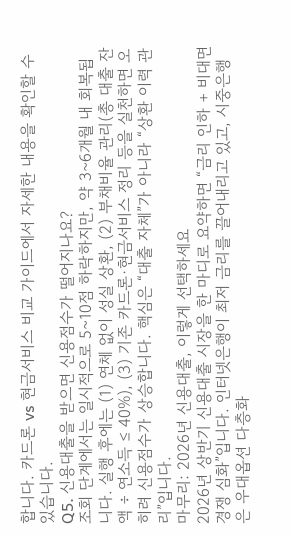합니다. 카드론 vs 현금서비스 비교 가이드에서 자세한 내용을 확인할 수 있습니다.
Q5. 신용대출을 받으면 신용점수가 떨어지나요?
조회 단계에서는 일시적으로 5~10점 하락하지만, 약 3~6개월 내 회복됩니다. 실행 후에는 (1) 연체 없이 성실 상환, (2) 부채비율 관리(총 대출 잔액 ÷ 연소득 ≤ 40%), (3) 기존 카드론·현금서비스 정리 등을 실천하면 오히려 신용점수가 상승합니다. 핵심은 “대출 자체”가 아니라 “상환 이력 관리”입니다.
마무리: 2026년 신용대출, 이렇게 선택하세요
2026년 상반기 신용대출 시장을 한 마디로 요약하면 “금리 인하 + 비대면 경쟁 심화”입니다. 인터넷은행이 최저 금리를 끌어내리고 있고, 시중은행은 우대옵션 다층화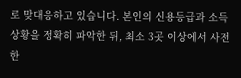로 맞대응하고 있습니다. 본인의 신용등급과 소득 상황을 정확히 파악한 뒤, 최소 3곳 이상에서 사전 한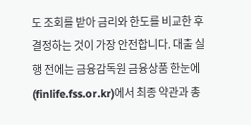도 조회를 받아 금리와 한도를 비교한 후 결정하는 것이 가장 안전합니다. 대출 실행 전에는 금융감독원 금융상품 한눈에(finlife.fss.or.kr)에서 최종 약관과 총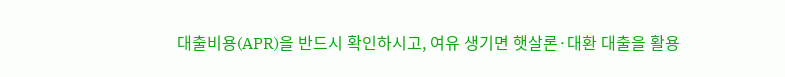대출비용(APR)을 반드시 확인하시고, 여유 생기면 햇살론·대환 대출을 활용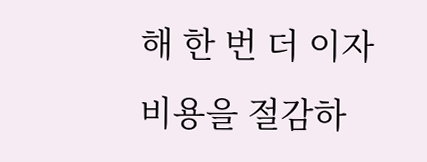해 한 번 더 이자 비용을 절감하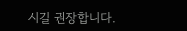시길 권장합니다.